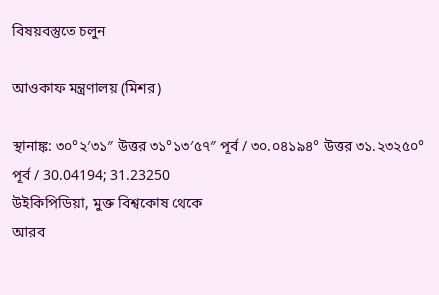বিষয়বস্তুতে চলুন

আওকাফ মন্ত্রণালয় (মিশর)

স্থানাঙ্ক: ৩০°২′৩১″ উত্তর ৩১°১৩′৫৭″ পূর্ব / ৩০.০৪১৯৪° উত্তর ৩১.২৩২৫০° পূর্ব / 30.04194; 31.23250
উইকিপিডিয়া, মুক্ত বিশ্বকোষ থেকে
আরব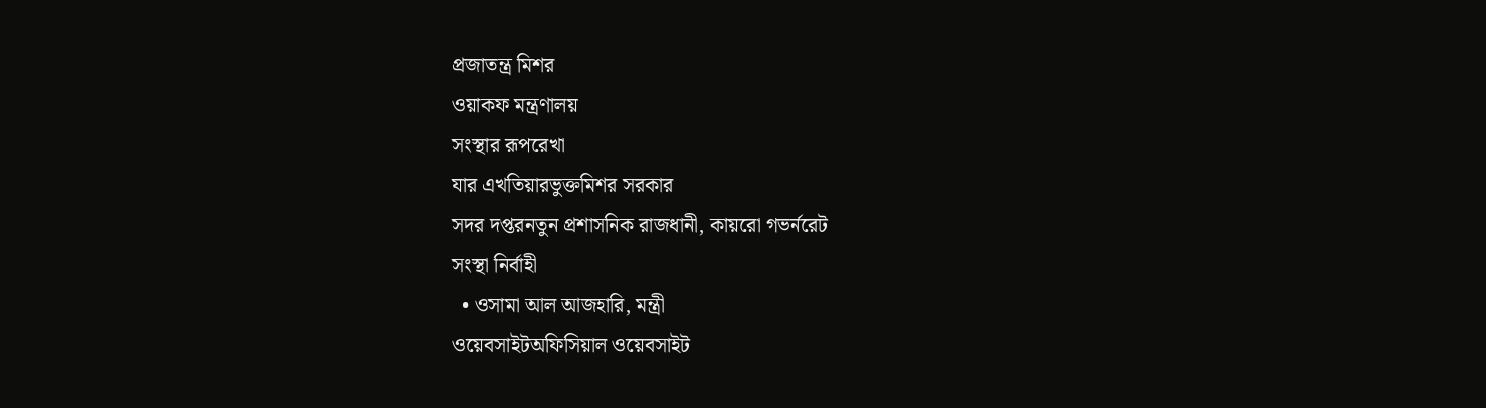প্রজাতন্ত্র মিশর
ওয়াকফ মন্ত্রণালয়
সংস্থার রূপরেখা
যার এখতিয়ারভুক্তমিশর সরকার
সদর দপ্তরনতুন প্রশাসনিক রাজধানী, কায়রো গভর্নরেট
সংস্থা নির্বাহী
  • ওসামা আল আজহারি, মন্ত্রী
ওয়েবসাইটঅফিসিয়াল ওয়েবসাইট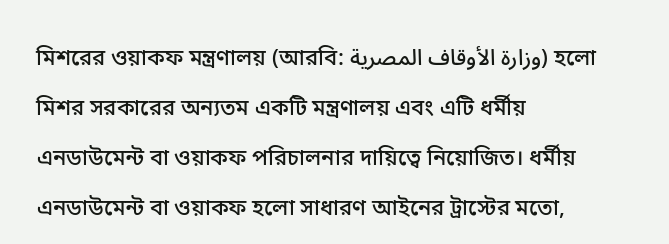মিশরের ওয়াকফ মন্ত্রণালয় (আরবি: وزارة الأوقاف المصرية) হলো মিশর সরকারের অন্যতম একটি মন্ত্রণালয় এবং এটি ধর্মীয় এনডাউমেন্ট বা ওয়াকফ পরিচালনার দায়িত্বে নিয়োজিত। ধর্মীয় এনডাউমেন্ট বা ওয়াকফ হলো সাধারণ আইনের ট্রাস্টের মতো,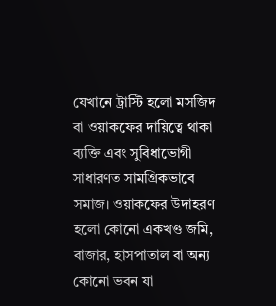যেখানে ট্রাস্টি হলো মসজিদ বা ওয়াকফের দায়িত্বে থাকা ব্যক্তি এবং সুবিধাভোগী সাধারণত সামগ্রিকভাবে সমাজ। ওয়াকফের উদাহরণ হলো কোনো একখণ্ড জমি, বাজার, হাসপাতাল বা অন্য কোনো ভবন যা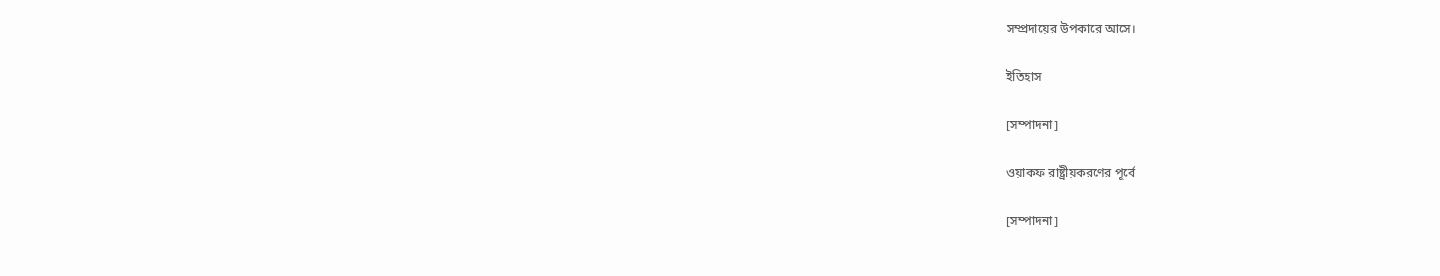সম্প্রদায়ের উপকারে আসে।

ইতিহাস

[সম্পাদনা]

ওয়াকফ রাষ্ট্রীয়করণের পূর্বে

[সম্পাদনা]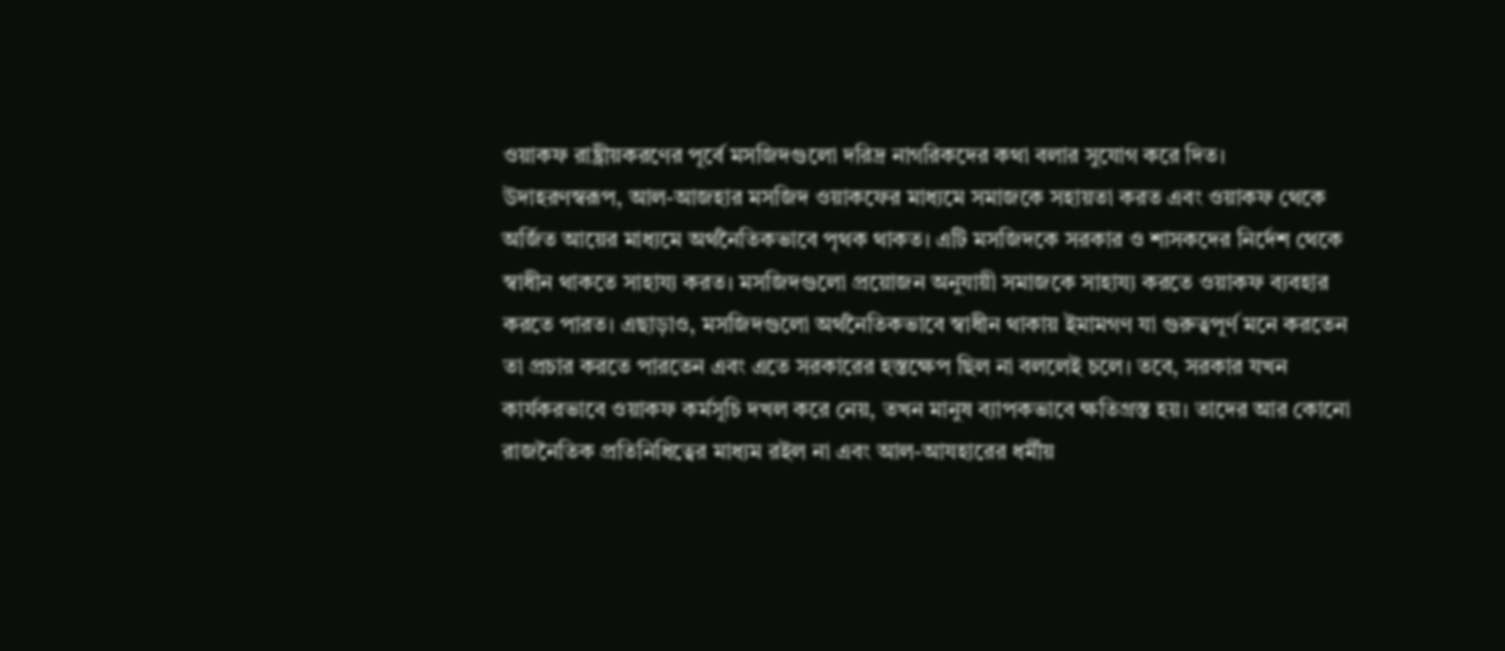ওয়াকফ রাষ্ট্রীয়করণের পূর্বে মসজিদগুলো দরিদ্র নাগরিকদের কথা বলার সুযোগ করে দিত। উদাহরণস্বরূপ, আল-আজহার মসজিদ ওয়াকফের মাধ্যমে সমাজকে সহায়তা করত এবং ওয়াকফ থেকে অর্জিত আয়ের মাধ্যমে অর্থনৈতিকভাবে পৃথক থাকত। এটি মসজিদকে সরকার ও শাসকদের নির্দেশ থেকে স্বাধীন থাকতে সাহায্য করত। মসজিদগুলো প্রয়োজন অনুযায়ী সমাজকে সাহায্য করতে ওয়াকফ ব্যবহার করতে পারত। এছাড়াও, মসজিদগুলো অর্থনৈতিকভাবে স্বাধীন থাকায় ইমামগণ যা গুরুত্বপূর্ণ মনে করতেন তা প্রচার করতে পারতেন এবং এতে সরকারের হস্তক্ষেপ ছিল না বললেই চলে। তবে, সরকার যখন কার্যকরভাবে ওয়াকফ কর্মসূচি দখল করে নেয়, তখন মানুষ ব্যাপকভাবে ক্ষতিগ্রস্ত হয়। তাদের আর কোনো রাজনৈতিক প্রতিনিধিত্বের মাধ্যম রইল না এবং আল-আযহারের ধর্মীয়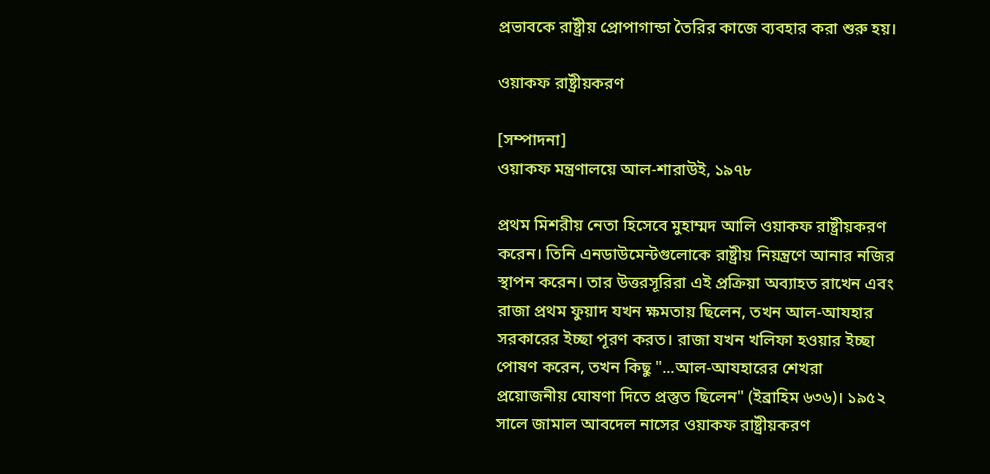প্রভাবকে রাষ্ট্রীয় প্রোপাগান্ডা তৈরির কাজে ব্যবহার করা শুরু হয়।

ওয়াকফ রাষ্ট্রীয়করণ

[সম্পাদনা]
ওয়াকফ মন্ত্রণালয়ে আল-শারাউই, ১৯৭৮

প্রথম মিশরীয় নেতা হিসেবে মুহাম্মদ আলি ওয়াকফ রাষ্ট্রীয়করণ করেন। তিনি এনডাউমেন্টগুলোকে রাষ্ট্রীয় নিয়ন্ত্রণে আনার নজির স্থাপন করেন। তার উত্তরসূরিরা এই প্রক্রিয়া অব্যাহত রাখেন এবং রাজা প্রথম ফুয়াদ যখন ক্ষমতায় ছিলেন, তখন আল-আযহার সরকারের ইচ্ছা পূরণ করত। রাজা যখন খলিফা হওয়ার ইচ্ছা পোষণ করেন, তখন কিছু "...আল-আযহারের শেখরা প্রয়োজনীয় ঘোষণা দিতে প্রস্তুত ছিলেন" (ইব্রাহিম ৬৩৬)। ১৯৫২ সালে জামাল আবদেল নাসের ওয়াকফ রাষ্ট্রীয়করণ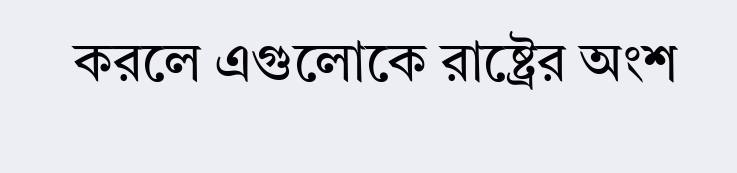করলে এগুলোকে রাষ্ট্রের অংশ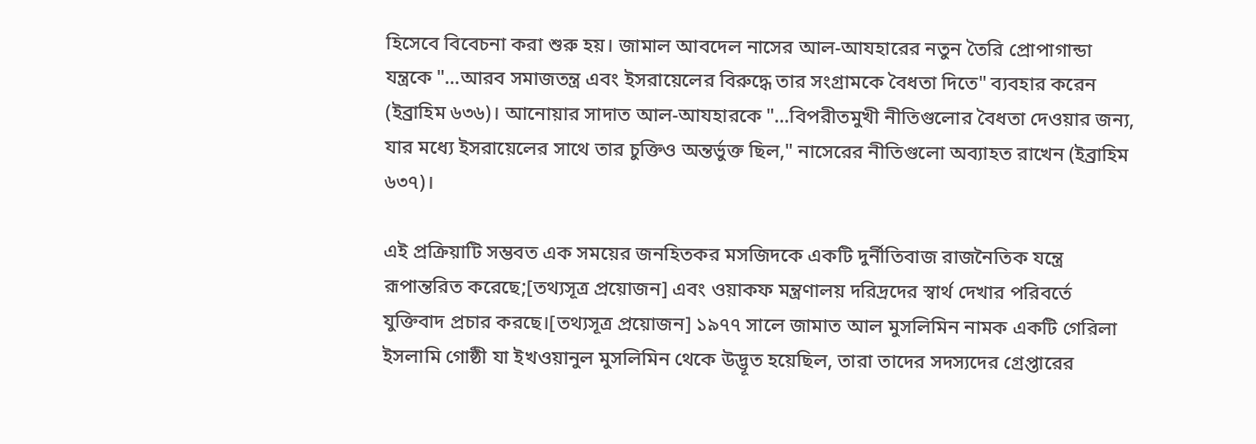হিসেবে বিবেচনা করা শুরু হয়। জামাল আবদেল নাসের আল-আযহারের নতুন তৈরি প্রোপাগান্ডা যন্ত্রকে "...আরব সমাজতন্ত্র এবং ইসরায়েলের বিরুদ্ধে তার সংগ্রামকে বৈধতা দিতে" ব্যবহার করেন (ইব্রাহিম ৬৩৬)। আনোয়ার সাদাত আল-আযহারকে "...বিপরীতমুখী নীতিগুলোর বৈধতা দেওয়ার জন্য, যার মধ্যে ইসরায়েলের সাথে তার চুক্তিও অন্তর্ভুক্ত ছিল," নাসেরের নীতিগুলো অব্যাহত রাখেন (ইব্রাহিম ৬৩৭)।

এই প্রক্রিয়াটি সম্ভবত এক সময়ের জনহিতকর মসজিদকে একটি দুর্নীতিবাজ রাজনৈতিক যন্ত্রে রূপান্তরিত করেছে;[তথ্যসূত্র প্রয়োজন] এবং ওয়াকফ মন্ত্রণালয় দরিদ্রদের স্বার্থ দেখার পরিবর্তে যুক্তিবাদ প্রচার করছে।[তথ্যসূত্র প্রয়োজন] ১৯৭৭ সালে জামাত আল মুসলিমিন নামক একটি গেরিলা ইসলামি গোষ্ঠী যা ইখওয়ানুল মুসলিমিন থেকে উদ্ভূত হয়েছিল, তারা তাদের সদস্যদের গ্রেপ্তারের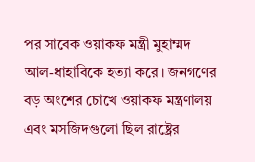পর সাবেক ওয়াকফ মন্ত্রী মুহাম্মদ আল-ধাহাবিকে হত্যা করে। জনগণের বড় অংশের চোখে ওয়াকফ মন্ত্রণালয় এবং মসজিদগুলো ছিল রাষ্ট্রের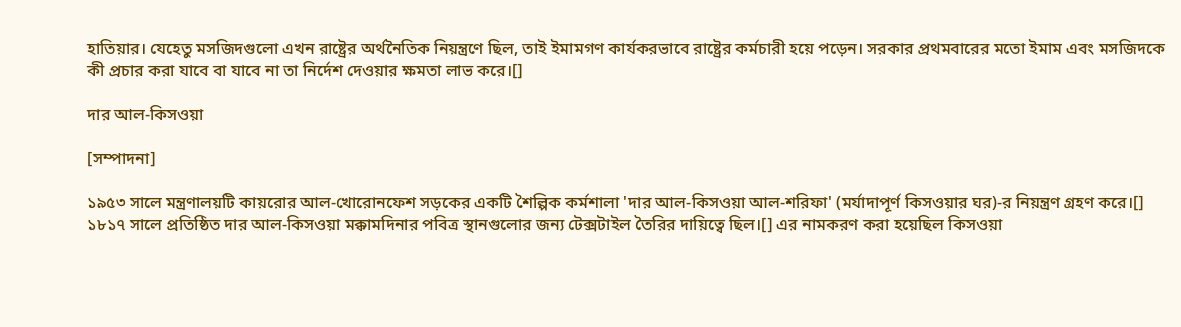হাতিয়ার। যেহেতু মসজিদগুলো এখন রাষ্ট্রের অর্থনৈতিক নিয়ন্ত্রণে ছিল, তাই ইমামগণ কার্যকরভাবে রাষ্ট্রের কর্মচারী হয়ে পড়েন। সরকার প্রথমবারের মতো ইমাম এবং মসজিদকে কী প্রচার করা যাবে বা যাবে না তা নির্দেশ দেওয়ার ক্ষমতা লাভ করে।[]

দার আল-কিসওয়া

[সম্পাদনা]

১৯৫৩ সালে মন্ত্রণালয়টি কায়রোর আল-খোরোনফেশ সড়কের একটি শৈল্পিক কর্মশালা 'দার আল-কিসওয়া আল-শরিফা' (মর্যাদাপূর্ণ কিসওয়ার ঘর)-র নিয়ন্ত্রণ গ্রহণ করে।[] ১৮১৭ সালে প্রতিষ্ঠিত দার আল-কিসওয়া মক্কামদিনার পবিত্র স্থানগুলোর জন্য টেক্সটাইল তৈরির দায়িত্বে ছিল।[] এর নামকরণ করা হয়েছিল কিসওয়া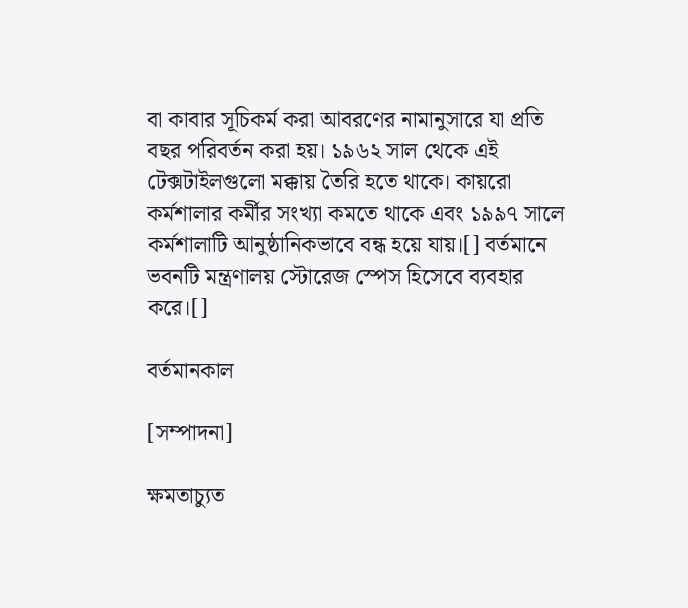বা কাবার সূচিকর্ম করা আবরণের নামানুসারে যা প্রতি বছর পরিবর্তন করা হয়। ১৯৬২ সাল থেকে এই টেক্সটাইলগুলো মক্কায় তৈরি হতে থাকে। কায়রো কর্মশালার কর্মীর সংখ্যা কমতে থাকে এবং ১৯৯৭ সালে কর্মশালাটি আনুষ্ঠানিকভাবে বন্ধ হয়ে যায়।[] বর্তমানে ভবনটি মন্ত্রণালয় স্টোরেজ স্পেস হিসেবে ব্যবহার করে।[]

বর্তমানকাল

[সম্পাদনা]

ক্ষমতাচ্যুত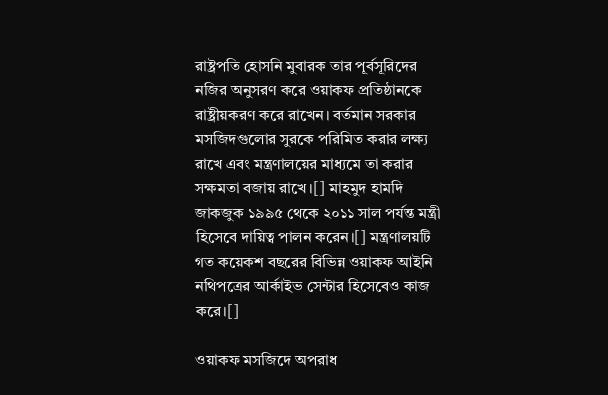রাষ্ট্রপতি হোসনি মুবারক তার পূর্বসূরিদের নজির অনুসরণ করে ওয়াকফ প্রতিষ্ঠানকে রাষ্ট্রীয়করণ করে রাখেন। বর্তমান সরকার মসজিদগুলোর সুরকে পরিমিত করার লক্ষ্য রাখে এবং মন্ত্রণালয়ের মাধ্যমে তা করার সক্ষমতা বজায় রাখে।[] মাহমুদ হামদি জাকজুক ১৯৯৫ থেকে ২০১১ সাল পর্যন্ত মন্ত্রী হিসেবে দায়িত্ব পালন করেন।[] মন্ত্রণালয়টি গত কয়েকশ বছরের বিভিন্ন ওয়াকফ আইনি নথিপত্রের আর্কাইভ সেন্টার হিসেবেও কাজ করে।[]

ওয়াকফ মসজিদে অপরাধ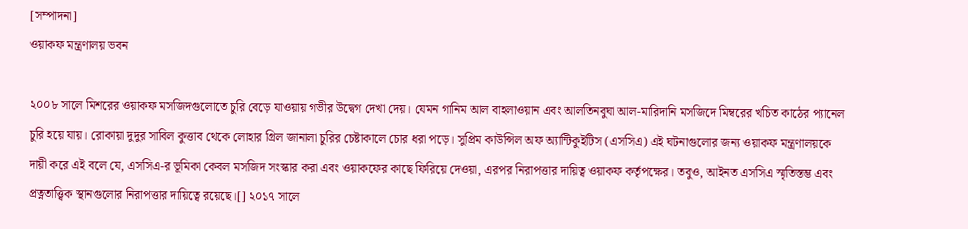[সম্পাদনা]
ওয়াকফ মন্ত্রণালয় ভবন

২০০৮ সালে মিশরের ওয়াকফ মসজিদগুলোতে চুরি বেড়ে যাওয়ায় গভীর উদ্বেগ দেখা দেয়। যেমন গানিম আল বাহলাওয়ান এবং আলতিনবুঘা আল-মারিদানি মসজিদে মিম্বরের খচিত কাঠের প্যানেল চুরি হয়ে যায়। রোকায়া দুদুর সাবিল কুত্তাব থেকে লোহার গ্রিল জানালা চুরির চেষ্টাকালে চোর ধরা পড়ে। সুপ্রিম কাউন্সিল অফ অ্যান্টিকুইটিস (এসসিএ) এই ঘটনাগুলোর জন্য ওয়াকফ মন্ত্রণালয়কে দায়ী করে এই বলে যে, এসসিএ-র ভূমিকা কেবল মসজিদ সংস্কার করা এবং ওয়াকফের কাছে ফিরিয়ে দেওয়া, এরপর নিরাপত্তার দায়িত্ব ওয়াকফ কর্তৃপক্ষের। তবুও, আইনত এসসিএ স্মৃতিস্তম্ভ এবং প্রত্নতাত্ত্বিক স্থানগুলোর নিরাপত্তার দায়িত্বে রয়েছে।[] ২০১৭ সালে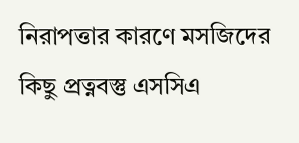নিরাপত্তার কারণে মসজিদের কিছু প্রত্নবস্তু এসসিএ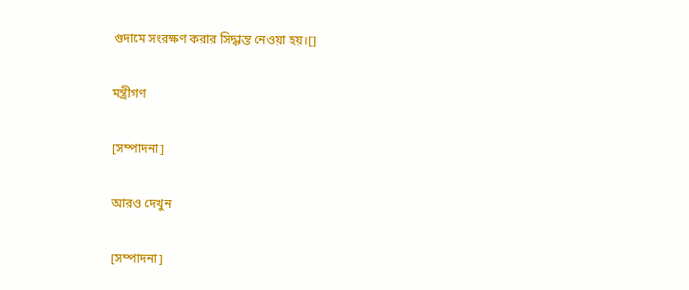গুদামে সংরক্ষণ করার সিদ্ধান্ত নেওয়া হয়।[]

মন্ত্রীগণ

[সম্পাদনা]

আরও দেখুন

[সম্পাদনা]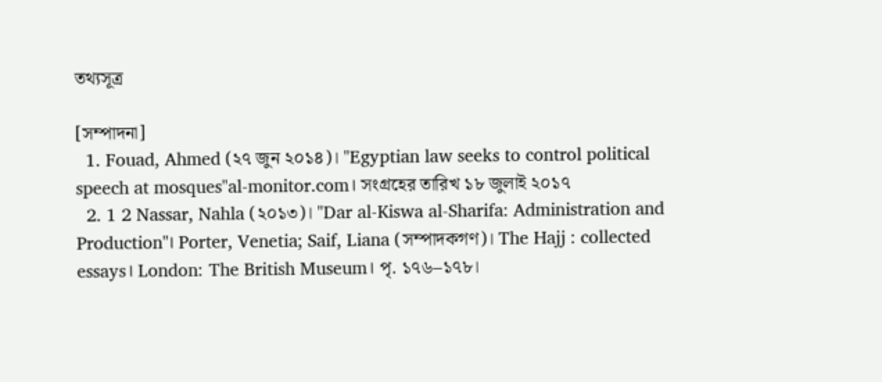তথ্যসূত্র

[সম্পাদনা]
  1. Fouad, Ahmed (২৭ জুন ২০১৪)। "Egyptian law seeks to control political speech at mosques"al-monitor.com। সংগ্রহের তারিখ ১৮ জুলাই ২০১৭
  2. 1 2 Nassar, Nahla (২০১৩)। "Dar al-Kiswa al-Sharifa: Administration and Production"। Porter, Venetia; Saif, Liana (সম্পাদকগণ)। The Hajj : collected essays। London: The British Museum। পৃ. ১৭৬–১৭৮।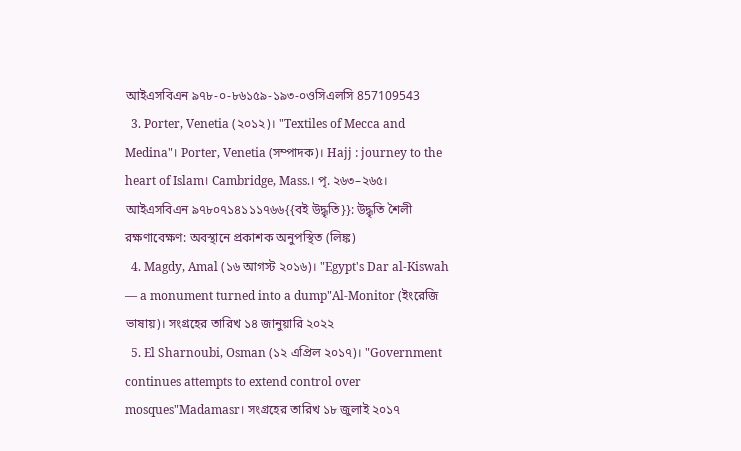আইএসবিএন ৯৭৮-০-৮৬১৫৯-১৯৩-০ওসিএলসি 857109543
  3. Porter, Venetia (২০১২)। "Textiles of Mecca and Medina"। Porter, Venetia (সম্পাদক)। Hajj : journey to the heart of Islam। Cambridge, Mass.। পৃ. ২৬৩–২৬৫। আইএসবিএন ৯৭৮০৭১৪১১১৭৬৬{{বই উদ্ধৃতি}}: উদ্ধৃতি শৈলী রক্ষণাবেক্ষণ: অবস্থানে প্রকাশক অনুপস্থিত (লিঙ্ক)
  4. Magdy, Amal (১৬ আগস্ট ২০১৬)। "Egypt's Dar al-Kiswah — a monument turned into a dump"Al-Monitor (ইংরেজি ভাষায়)। সংগ্রহের তারিখ ১৪ জানুয়ারি ২০২২
  5. El Sharnoubi, Osman (১২ এপ্রিল ২০১৭)। "Government continues attempts to extend control over mosques"Madamasr। সংগ্রহের তারিখ ১৮ জুলাই ২০১৭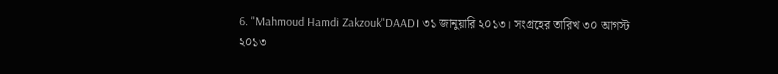6. "Mahmoud Hamdi Zakzouk"DAAD। ৩১ জানুয়ারি ২০১৩। সংগ্রহের তারিখ ৩০ আগস্ট ২০১৩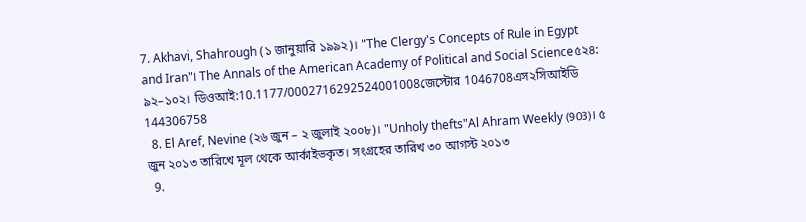7. Akhavi, Shahrough (১ জানুয়ারি ১৯৯২)। "The Clergy's Concepts of Rule in Egypt and Iran"। The Annals of the American Academy of Political and Social Science৫২৪: ৯২–১০২। ডিওআই:10.1177/0002716292524001008জেস্টোর 1046708এস২সিআইডি 144306758
  8. El Aref, Nevine (২৬ জুন – ২ জুলাই ২০০৮)। "Unholy thefts"Al Ahram Weekly (903)। ৫ জুন ২০১৩ তারিখে মূল থেকে আর্কাইভকৃত। সংগ্রহের তারিখ ৩০ আগস্ট ২০১৩
  9.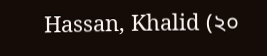Hassan, Khalid (২০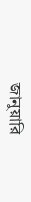জানুয়ারি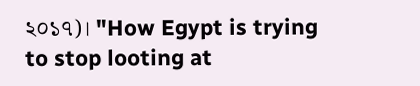২০১৭)। "How Egypt is trying to stop looting at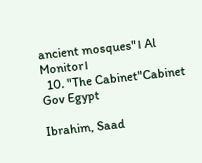ancient mosques"। Al Monitor।
  10. "The Cabinet"Cabinet Gov Egypt

Ibrahim, Saad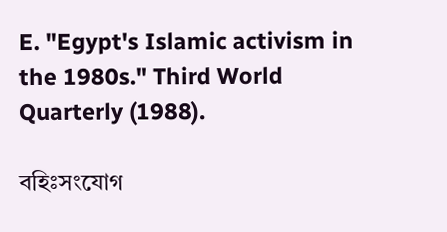E. "Egypt's Islamic activism in the 1980s." Third World Quarterly (1988).

বহিঃসংযোগ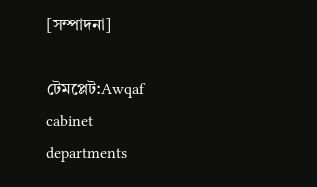[সম্পাদনা]

টেমপ্লেট:Awqaf cabinet departments